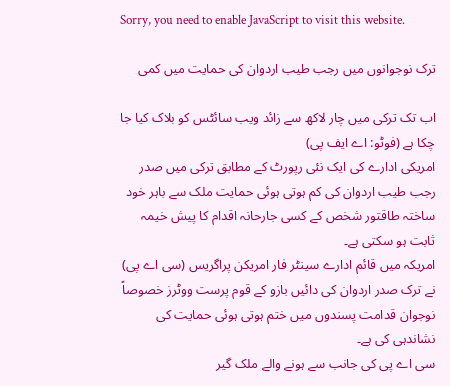Sorry, you need to enable JavaScript to visit this website.

ترک نوجوانوں میں رجب طیب اردوان کی حمایت میں کمی

اب تک ترکی میں چار لاکھ سے زائد ویب سائٹس کو بلاک کیا جا چکا ہے (فوٹو: اے ایف پی)
امریکی ادارے کی ایک نئی رپورٹ کے مطابق ترکی میں صدر رجب طیب اردوان کی کم ہوتی ہوئی حمایت ملک سے باہر خود ساختہ طاقتور شخص کے کسی جارحانہ اقدام کا پیش خیمہ ثابت ہو سکتی ہے۔
امریکہ میں قائم ادارے سینٹر فار امریکن پراگریس (سی اے پی) نے ترک صدر اردوان کی دائیں بازو کے قوم پرست ووٹرز خصوصاً نوجوان قدامت پسندوں میں ختم ہوتی ہوئی حمایت کی نشاندہی کی ہے۔
سی اے پی کی جانب سے ہونے والے ملک گیر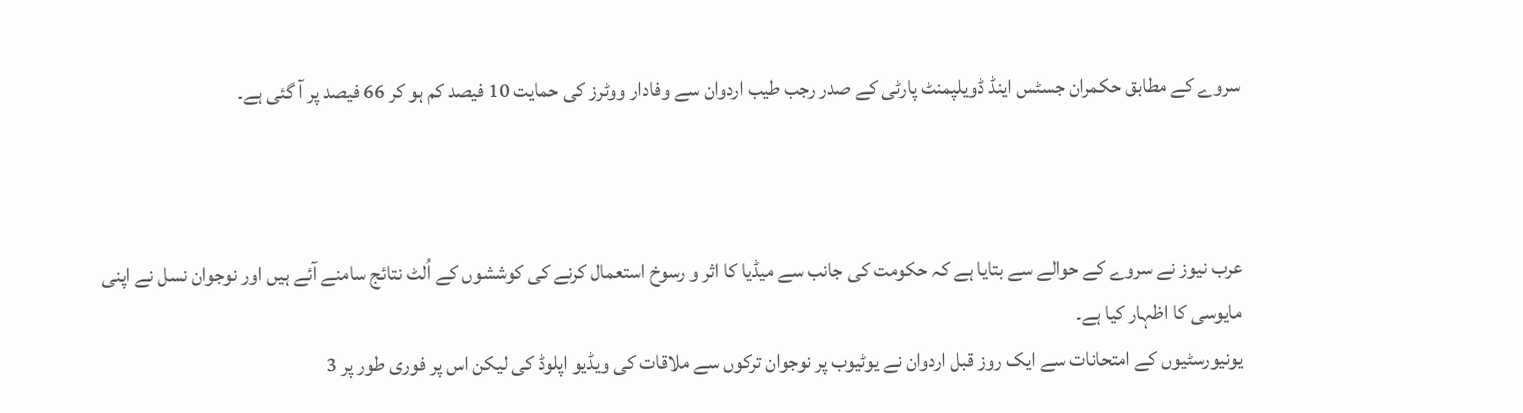سروے کے مطابق حکمران جسٹس اینڈ ڈویلپمنٹ پارٹی کے صدر رجب طیب اردوان سے وفادار ووٹرز کی حمایت 10 فیصد کم ہو کر 66 فیصد پر آ گئی ہے۔



عرب نیوز نے سروے کے حوالے سے بتایا ہے کہ حکومت کی جانب سے میڈیا کا اثر و رسوخ استعمال کرنے کی کوششوں کے اُلٹ نتائج سامنے آئے ہیں اور نوجوان نسل نے اپنی مایوسی کا اظہار کیا ہے۔
یونیورسٹیوں کے امتحانات سے ایک روز قبل اردوان نے یوٹیوب پر نوجوان ترکوں سے ملاقات کی ویڈیو اپلوڈ کی لیکن اس پر فوری طور پر 3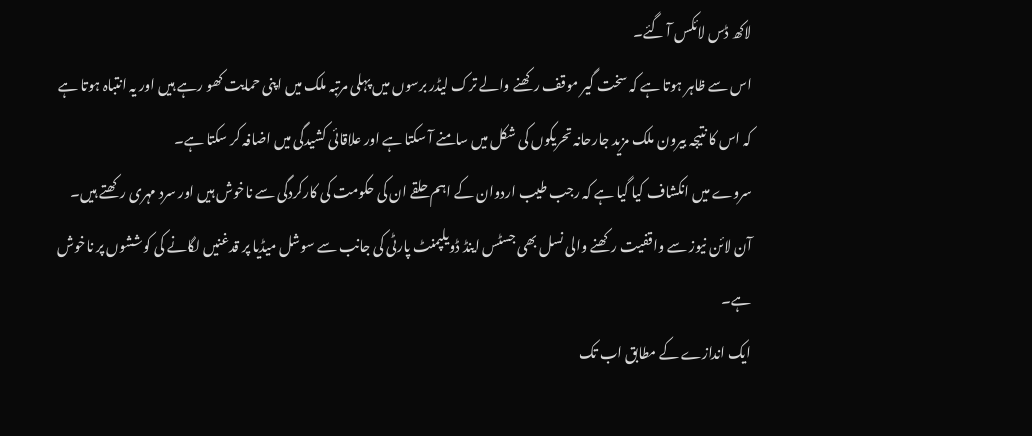لاکھ ڈس لائکس آ گئے۔
اس سے ظاہر ہوتا ہے کہ سخت گیر موقف رکھنے والے ترک لیڈر برسوں میں پہلی مرتبہ ملک میں اپنی حمایت کھو رہے ہیں اور یہ انتباہ ہوتا ہے کہ اس کا نتیجہ بیرون ملک مزید جارحانہ تحریکوں کی شکل میں سامنے آ سکتا ہے اور علاقائی کشیدگی میں اضافہ کر سکتا ہے۔
سروے میں انکشاف کیا گیا ہے کہ رجب طیب اردوان کے اہم حلقے ان کی حکومت کی کارکردگی سے ناخوش ہیں اور سرد مہری رکھتے ہیں۔
آن لائن نیوز سے واقفیت رکھنے والی نسل بھی جسٹس اینڈ ڈویلپمنٹ پارٹی کی جانب سے سوشل میڈیا پر قدغنیں لگانے کی کوششوں پر ناخوش ہے۔
ایک اندازے کے مطابق اب تک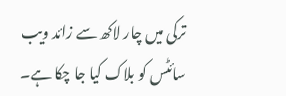ترکی میں چار لاکھ سے زائد ویب سائٹس کو بلاک کیا جا چکا ہے۔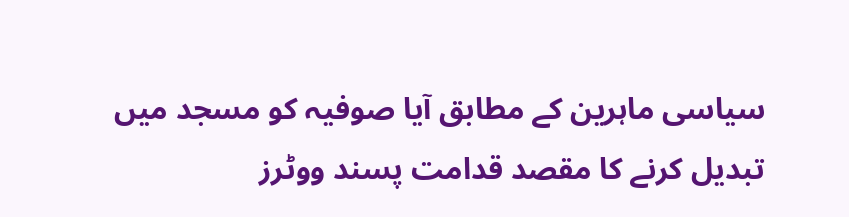سیاسی ماہرین کے مطابق آیا صوفیہ کو مسجد میں تبدیل کرنے کا مقصد قدامت پسند ووٹرز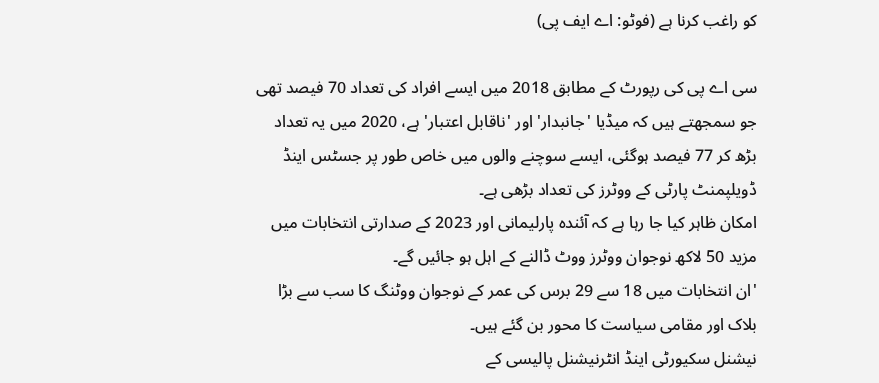کو راغب کرنا ہے (فوٹو: اے ایف پی)

سی اے پی کی رپورٹ کے مطابق 2018 میں ایسے افراد کی تعداد 70 فیصد تھی جو سمجھتے ہیں کہ میڈیا 'جانبدار' اور 'ناقابل اعتبار' ہے، 2020 میں یہ تعداد بڑھ کر 77 فیصد ہوگئی، ایسے سوچنے والوں میں خاص طور پر جسٹس اینڈ ڈویلپمنٹ پارٹی کے ووٹرز کی تعداد بڑھی ہے۔
امکان ظاہر کیا جا رہا ہے کہ آئندہ پارلیمانی اور 2023 کے صدارتی انتخابات میں مزید 50 لاکھ نوجوان ووٹرز ووٹ ڈالنے کے اہل ہو جائیں گے۔
'ان انتخابات میں 18 سے 29 برس کی عمر کے نوجوان ووٹنگ کا سب سے بڑا بلاک اور مقامی سیاست کا محور بن گئے ہیں۔
نیشنل سکیورٹی اینڈ انٹرنیشنل پالیسی کے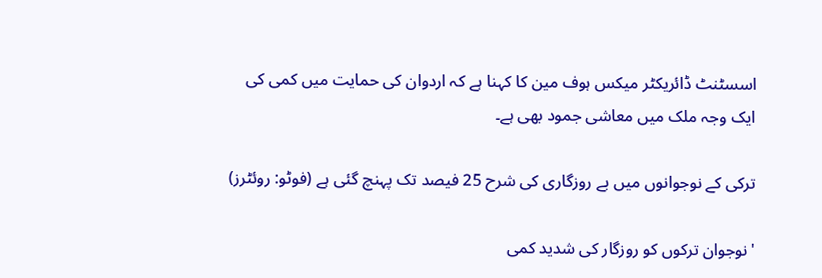اسسٹنٹ ڈائریکٹر میکس ہوف مین کا کہنا ہے کہ اردوان کی حمایت میں کمی کی ایک وجہ ملک میں معاشی جمود بھی ہے۔

ترکی کے نوجوانوں میں بے روزگاری کی شرح 25 فیصد تک پہنچ گئی ہے (فوٹو: روئٹرز)

'نوجوان ترکوں کو روزگار کی شدید کمی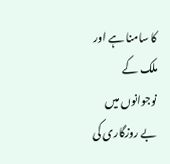کا سامنا ہے اور ملک کے نوجوانوں میں بے روزگاری کی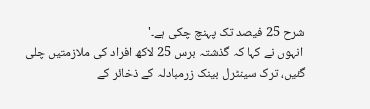شرح 25 فیصد تک پہنچ چکی ہے۔'
 انہوں نے کہا کہ گذشتہ برس 25 لاکھ افراد کی ملازمتیں چلی گئیں، ترک سینٹرل بینک زرمبادلہ کے ذخائر کے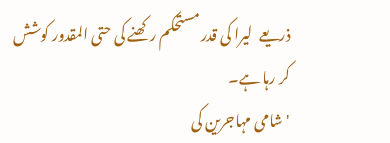ذریعے  لیرا کی قدر مستحکم رکھنے کی حتی المقدور کوشش کر رہا ہے۔
'شامی مہاجرین کی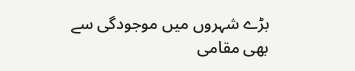بڑے شہروں میں موجودگی سے بھی مقامی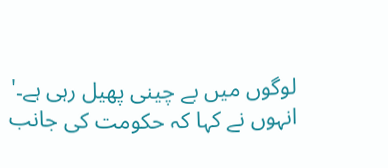لوگوں میں بے چینی پھیل رہی ہے۔'
انہوں نے کہا کہ حکومت کی جانب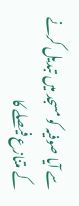سے آیا صوفیہ کو مسجد میں تبدیل کرنے کے متنازع فیصلے کا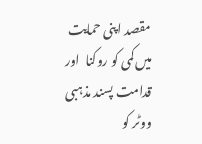مقصد اپنی حمایت میں کمی کو روکنا  اور قدامت پسند مذہبی ووٹر کو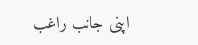اپنی جانب راغب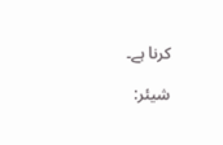کرنا ہے۔

شیئر: